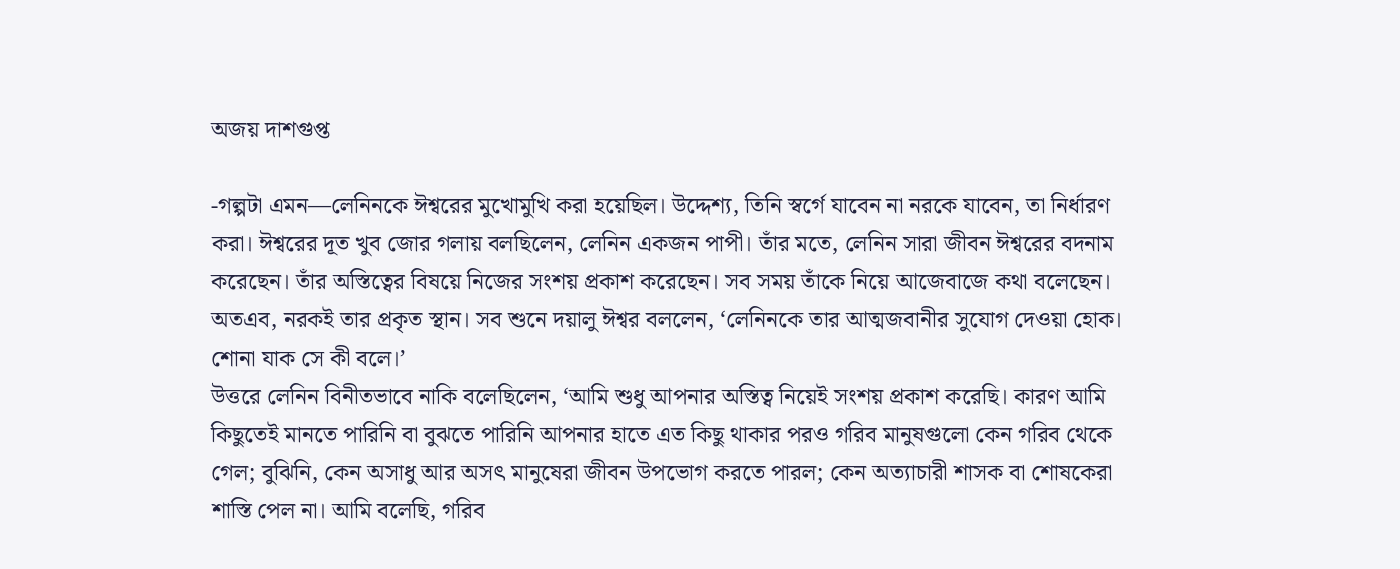অজয় দাশগুপ্ত

-গল্পটা এমন—লেনিনকে ঈশ্বরের মুখোমুখি করা হয়েছিল। উদ্দেশ্য, তিনি স্বর্গে যাবেন না নরকে যাবেন, তা নির্ধারণ করা। ঈশ্বরের দূত খুব জোর গলায় বলছিলেন, লেনিন একজন পাপী। তাঁর মতে, লেনিন সারা জীবন ঈশ্বরের বদনাম করেছেন। তাঁর অস্তিত্বের বিষয়ে নিজের সংশয় প্রকাশ করেছেন। সব সময় তাঁকে নিয়ে আজেবাজে কথা বলেছেন। অতএব, নরকই তার প্রকৃত স্থান। সব শুনে দয়ালু ঈশ্বর বললেন, ‘লেনিনকে তার আত্মজবানীর সুযোগ দেওয়া হোক। শোনা যাক সে কী বলে।’
উত্তরে লেনিন বিনীতভাবে নাকি বলেছিলেন, ‘আমি শুধু আপনার অস্তিত্ব নিয়েই সংশয় প্রকাশ করেছি। কারণ আমি কিছুতেই মানতে পারিনি বা বুঝতে পারিনি আপনার হাতে এত কিছু থাকার পরও গরিব মানুষগুলো কেন গরিব থেকে গেল; বুঝিনি, কেন অসাধু আর অসৎ মানুষেরা জীবন উপভোগ করতে পারল; কেন অত্যাচারী শাসক বা শোষকেরা শাস্তি পেল না। আমি বলেছি, গরিব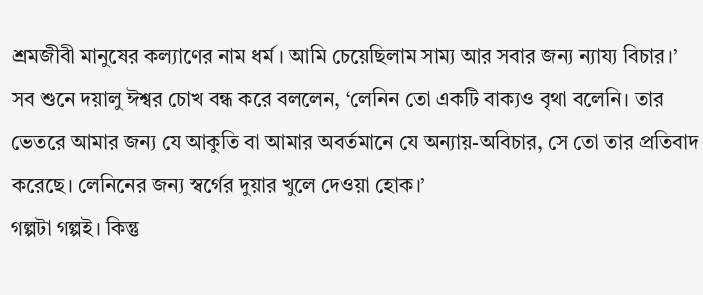শ্রমজীবী মানুষের কল্যাণের নাম ধর্ম। আমি চেয়েছিলাম সাম্য আর সবার জন্য ন্যায্য বিচার।’ সব শুনে দয়ালু ঈশ্বর চোখ বন্ধ করে বললেন, ‘লেনিন তো একটি বাক্যও বৃথা বলেনি। তার ভেতরে আমার জন্য যে আকুতি বা আমার অবর্তমানে যে অন্যায়-অবিচার, সে তো তার প্রতিবাদ করেছে। লেনিনের জন্য স্বর্গের দুয়ার খুলে দেওয়া হোক।’
গল্পটা গল্পই। কিন্তু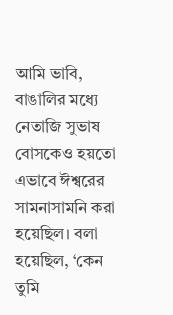আমি ভাবি, বাঙালির মধ্যে নেতাজি সুভাষ বোসকেও হয়তো এভাবে ঈশ্বরের সামনাসামনি করা হয়েছিল। বলা হয়েছিল, ‘কেন তুমি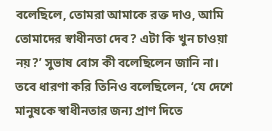বলেছিলে, তোমরা আমাকে রক্ত দাও, আমি তোমাদের স্বাধীনতা দেব? এটা কি খুন চাওয়া নয়?’ সুভাষ বোস কী বলেছিলেন জানি না। তবে ধারণা করি তিনিও বলেছিলেন, ‘যে দেশে মানুষকে স্বাধীনতার জন্য প্রাণ দিতে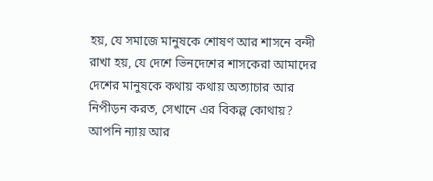হয়, যে সমাজে মানুষকে শোষণ আর শাসনে বন্দী রাখা হয়, যে দেশে ভিনদেশের শাসকেরা আমাদের দেশের মানুষকে কথায় কথায় অত্যাচার আর নিপীড়ন করত, সেখানে এর বিকল্প কোথায়? আপনি ন্যায় আর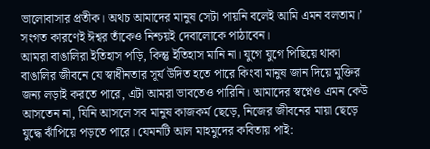ভালোবাসার প্রতীক। অথচ আমাদের মানুষ সেটা পায়নি বলেই আমি এমন বলতাম।’ সংগত কারণেই ঈশ্বর তাঁকেও নিশ্চয়ই দেবালোকে পাঠাবেন।
আমরা বাঙালিরা ইতিহাস পড়ি, কিন্তু ইতিহাস মানি না। যুগে যুগে পিছিয়ে থাকা বাঙালির জীবনে যে স্বাধীনতার সূর্য উদিত হতে পারে কিংবা মানুষ জান দিয়ে মুক্তির জন্য লড়াই করতে পারে, এটা আমরা ভাবতেও পারিনি। আমাদের স্বপ্নেও এমন কেউ আসতেন না, যিনি আসলে সব মানুষ কাজকর্ম ছেড়ে, নিজের জীবনের মায়া ছেড়ে যুদ্ধে ঝাঁপিয়ে পড়তে পারে। যেমনটি আল মাহমুদের কবিতায় পাই: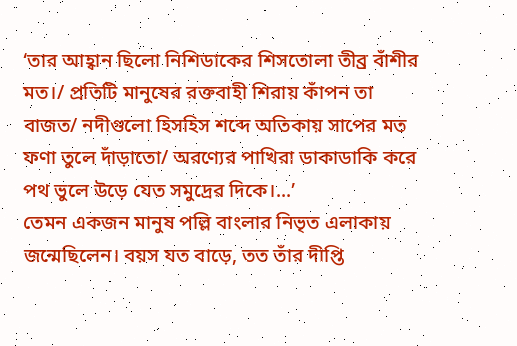‘তার আহ্বান ছিলো নিশিডাকের শিসতোলা তীব্র বাঁশীর মত।/ প্রতিটি মানুষের রক্তবাহী শিরায় কাঁপন তা বাজত/ নদীগুলো হিসহিস শব্দে অতিকায় সাপের মত ফণা তুলে দাঁড়াতো/ অরণ্যের পাখিরা ডাকাডাকি করে পথ ভুলে উড়ে যেত সমুদ্রের দিকে।...’
তেমন একজন মানুষ পল্লি বাংলার নিভৃত এলাকায় জন্মেছিলেন। বয়স যত বাড়ে, তত তাঁর দীপ্তি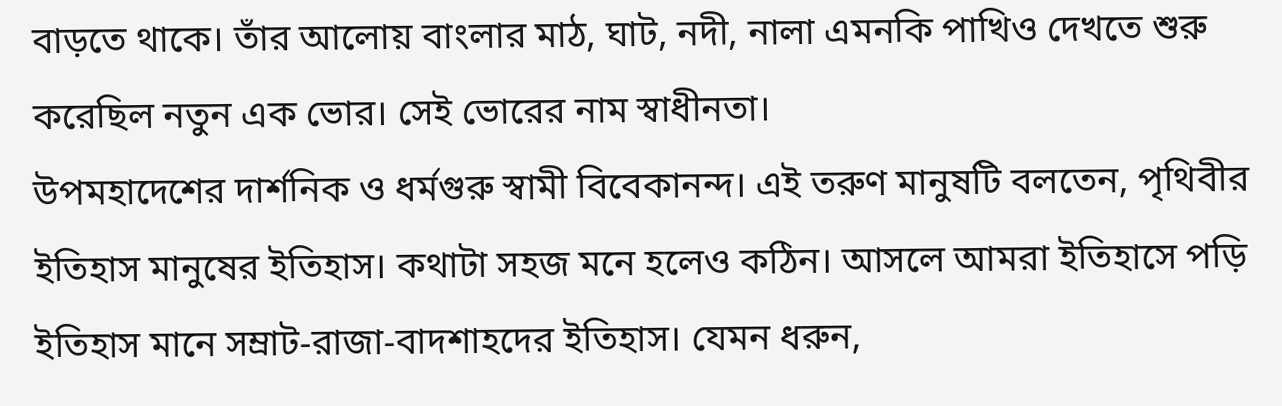বাড়তে থাকে। তাঁর আলোয় বাংলার মাঠ, ঘাট, নদী, নালা এমনকি পাখিও দেখতে শুরু করেছিল নতুন এক ভোর। সেই ভোরের নাম স্বাধীনতা।
উপমহাদেশের দার্শনিক ও ধর্মগুরু স্বামী বিবেকানন্দ। এই তরুণ মানুষটি বলতেন, পৃথিবীর ইতিহাস মানুষের ইতিহাস। কথাটা সহজ মনে হলেও কঠিন। আসলে আমরা ইতিহাসে পড়ি ইতিহাস মানে সম্রাট-রাজা-বাদশাহদের ইতিহাস। যেমন ধরুন,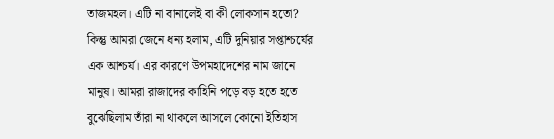তাজমহল। এটি না বানালেই বা কী লোকসান হতো? কিন্তু আমরা জেনে ধন্য হলাম, এটি দুনিয়ার সপ্তাশ্চর্যের এক আশ্চর্য। এর কারণে উপমহাদেশের নাম জানে মানুষ। আমরা রাজাদের কাহিনি পড়ে বড় হতে হতে বুঝেছিলাম তাঁরা না থাকলে আসলে কোনো ইতিহাস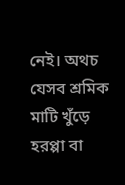নেই। অথচ যেসব শ্রমিক মাটি খুঁড়ে হরপ্পা বা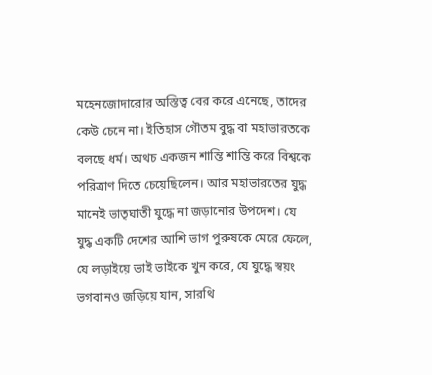মহেনজোদারোর অস্তিত্ব বের করে এনেছে, তাদের কেউ চেনে না। ইতিহাস গৌতম বুদ্ধ বা মহাভারতকে বলছে ধর্ম। অথচ একজন শান্তি শান্তি করে বিশ্বকে পরিত্রাণ দিতে চেয়েছিলেন। আর মহাভারতের যুদ্ধ মানেই ভাতৃঘাতী যুদ্ধে না জড়ানোর উপদেশ। যে যুদ্ধ একটি দেশের আশি ভাগ পুরুষকে মেরে ফেলে, যে লড়াইয়ে ভাই ভাইকে খুন করে, যে যুদ্ধে স্বয়ং ভগবানও জড়িয়ে যান, সারথি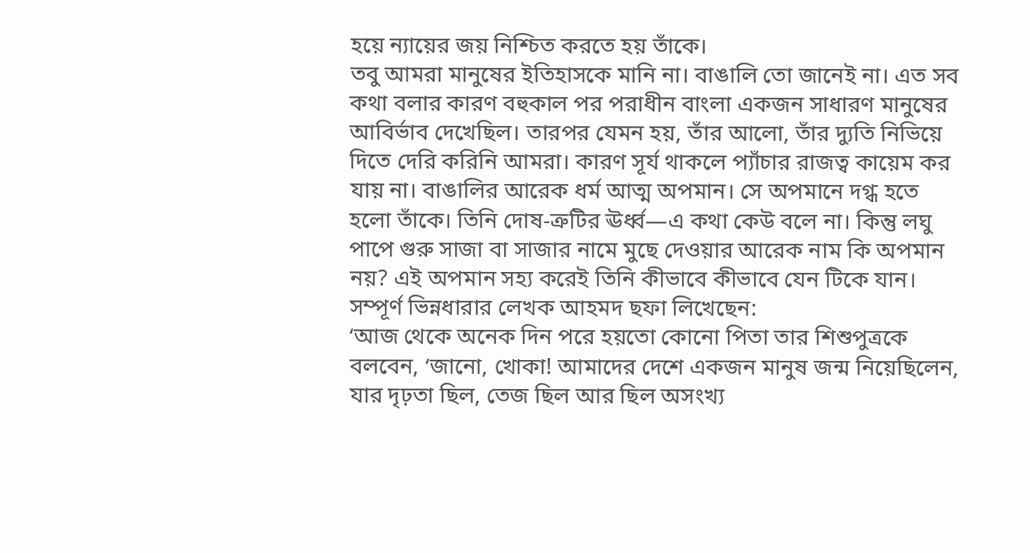হয়ে ন্যায়ের জয় নিশ্চিত করতে হয় তাঁকে।
তবু আমরা মানুষের ইতিহাসকে মানি না। বাঙালি তো জানেই না। এত সব কথা বলার কারণ বহুকাল পর পরাধীন বাংলা একজন সাধারণ মানুষের আবির্ভাব দেখেছিল। তারপর যেমন হয়, তাঁর আলো, তাঁর দ্যুতি নিভিয়ে দিতে দেরি করিনি আমরা। কারণ সূর্য থাকলে প্যাঁচার রাজত্ব কায়েম কর যায় না। বাঙালির আরেক ধর্ম আত্ম অপমান। সে অপমানে দগ্ধ হতে হলো তাঁকে। তিনি দোষ-ত্রুটির ঊর্ধ্ব—এ কথা কেউ বলে না। কিন্তু লঘু পাপে গুরু সাজা বা সাজার নামে মুছে দেওয়ার আরেক নাম কি অপমান নয়? এই অপমান সহ্য করেই তিনি কীভাবে কীভাবে যেন টিকে যান। সম্পূর্ণ ভিন্নধারার লেখক আহমদ ছফা লিখেছেন:
‘আজ থেকে অনেক দিন পরে হয়তো কোনো পিতা তার শিশুপুত্রকে বলবেন, ‘জানো, খোকা! আমাদের দেশে একজন মানুষ জন্ম নিয়েছিলেন, যার দৃঢ়তা ছিল, তেজ ছিল আর ছিল অসংখ্য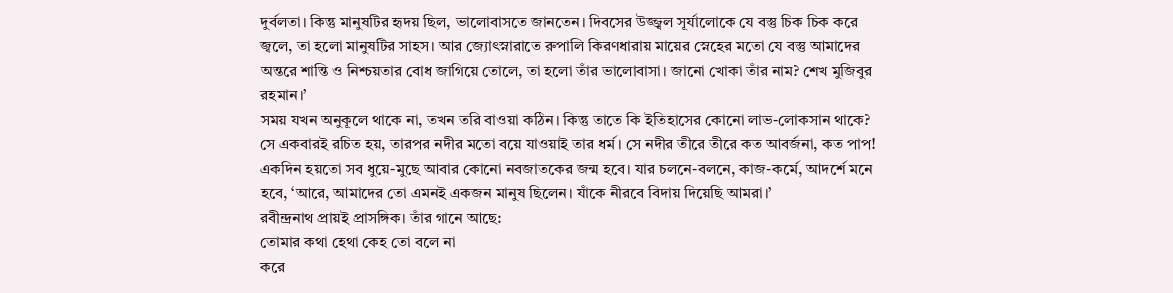দুর্বলতা। কিন্তু মানুষটির হৃদয় ছিল, ভালোবাসতে জানতেন। দিবসের উজ্জ্বল সূর্যালোকে যে বস্তু চিক চিক করে জ্বলে, তা হলো মানুষটির সাহস। আর জ্যোৎস্নারাতে রুপালি কিরণধারায় মায়ের স্নেহের মতো যে বস্তু আমাদের অন্তরে শান্তি ও নিশ্চয়তার বোধ জাগিয়ে তোলে, তা হলো তাঁর ভালোবাসা। জানো খোকা তাঁর নাম? শেখ মুজিবুর রহমান।’
সময় যখন অনুকূলে থাকে না, তখন তরি বাওয়া কঠিন। কিন্তু তাতে কি ইতিহাসের কোনো লাভ-লোকসান থাকে? সে একবারই রচিত হয়, তারপর নদীর মতো বয়ে যাওয়াই তার ধর্ম। সে নদীর তীরে তীরে কত আবর্জনা, কত পাপ! একদিন হয়তো সব ধুয়ে-মুছে আবার কোনো নবজাতকের জন্ম হবে। যার চলনে-বলনে, কাজ-কর্মে, আদর্শে মনে হবে, ‘আরে, আমাদের তো এমনই একজন মানুষ ছিলেন। যাঁকে নীরবে বিদায় দিয়েছি আমরা।’
রবীন্দ্রনাথ প্রায়ই প্রাসঙ্গিক। তাঁর গানে আছে:
তোমার কথা হেথা কেহ তো বলে না
করে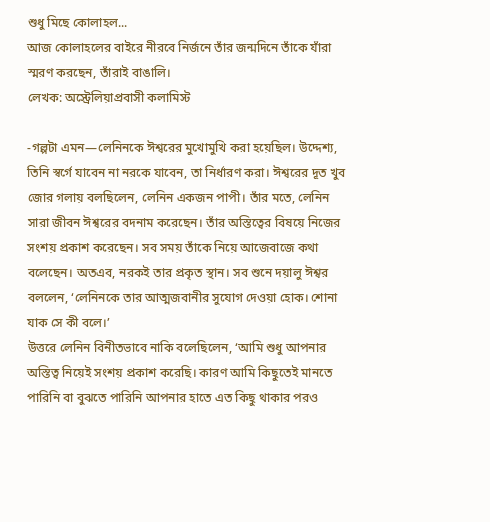শুধু মিছে কোলাহল...
আজ কোলাহলের বাইরে নীরবে নির্জনে তাঁর জন্মদিনে তাঁকে যাঁরা স্মরণ করছেন, তাঁরাই বাঙালি।
লেখক: অস্ট্রেলিয়াপ্রবাসী কলামিস্ট

-গল্পটা এমন—লেনিনকে ঈশ্বরের মুখোমুখি করা হয়েছিল। উদ্দেশ্য, তিনি স্বর্গে যাবেন না নরকে যাবেন, তা নির্ধারণ করা। ঈশ্বরের দূত খুব জোর গলায় বলছিলেন, লেনিন একজন পাপী। তাঁর মতে, লেনিন সারা জীবন ঈশ্বরের বদনাম করেছেন। তাঁর অস্তিত্বের বিষয়ে নিজের সংশয় প্রকাশ করেছেন। সব সময় তাঁকে নিয়ে আজেবাজে কথা বলেছেন। অতএব, নরকই তার প্রকৃত স্থান। সব শুনে দয়ালু ঈশ্বর বললেন, ‘লেনিনকে তার আত্মজবানীর সুযোগ দেওয়া হোক। শোনা যাক সে কী বলে।’
উত্তরে লেনিন বিনীতভাবে নাকি বলেছিলেন, ‘আমি শুধু আপনার অস্তিত্ব নিয়েই সংশয় প্রকাশ করেছি। কারণ আমি কিছুতেই মানতে পারিনি বা বুঝতে পারিনি আপনার হাতে এত কিছু থাকার পরও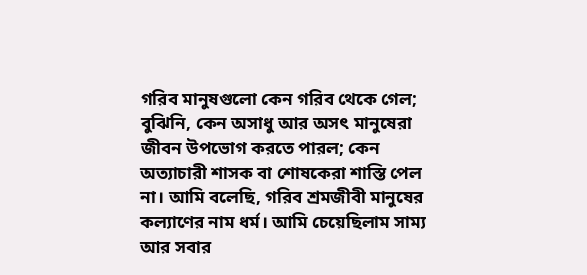গরিব মানুষগুলো কেন গরিব থেকে গেল; বুঝিনি, কেন অসাধু আর অসৎ মানুষেরা জীবন উপভোগ করতে পারল; কেন অত্যাচারী শাসক বা শোষকেরা শাস্তি পেল না। আমি বলেছি, গরিব শ্রমজীবী মানুষের কল্যাণের নাম ধর্ম। আমি চেয়েছিলাম সাম্য আর সবার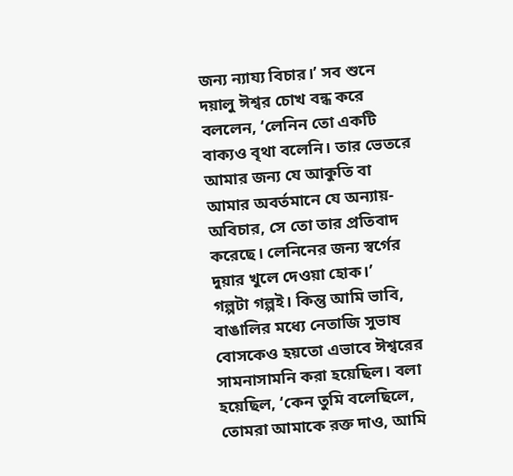জন্য ন্যায্য বিচার।’ সব শুনে দয়ালু ঈশ্বর চোখ বন্ধ করে বললেন, ‘লেনিন তো একটি বাক্যও বৃথা বলেনি। তার ভেতরে আমার জন্য যে আকুতি বা আমার অবর্তমানে যে অন্যায়-অবিচার, সে তো তার প্রতিবাদ করেছে। লেনিনের জন্য স্বর্গের দুয়ার খুলে দেওয়া হোক।’
গল্পটা গল্পই। কিন্তু আমি ভাবি, বাঙালির মধ্যে নেতাজি সুভাষ বোসকেও হয়তো এভাবে ঈশ্বরের সামনাসামনি করা হয়েছিল। বলা হয়েছিল, ‘কেন তুমি বলেছিলে, তোমরা আমাকে রক্ত দাও, আমি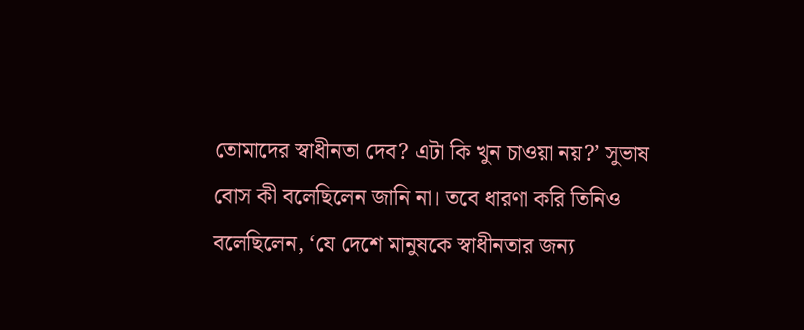তোমাদের স্বাধীনতা দেব? এটা কি খুন চাওয়া নয়?’ সুভাষ বোস কী বলেছিলেন জানি না। তবে ধারণা করি তিনিও বলেছিলেন, ‘যে দেশে মানুষকে স্বাধীনতার জন্য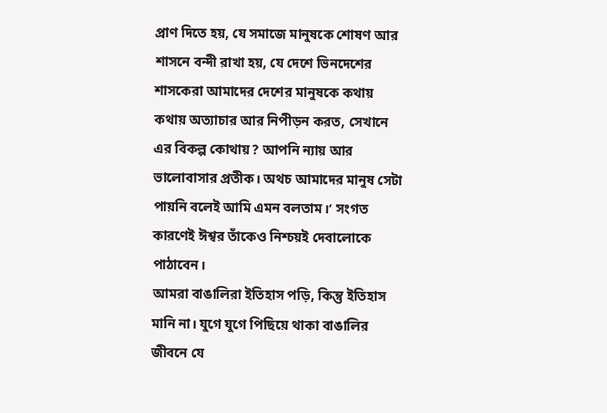প্রাণ দিতে হয়, যে সমাজে মানুষকে শোষণ আর শাসনে বন্দী রাখা হয়, যে দেশে ভিনদেশের শাসকেরা আমাদের দেশের মানুষকে কথায় কথায় অত্যাচার আর নিপীড়ন করত, সেখানে এর বিকল্প কোথায়? আপনি ন্যায় আর ভালোবাসার প্রতীক। অথচ আমাদের মানুষ সেটা পায়নি বলেই আমি এমন বলতাম।’ সংগত কারণেই ঈশ্বর তাঁকেও নিশ্চয়ই দেবালোকে পাঠাবেন।
আমরা বাঙালিরা ইতিহাস পড়ি, কিন্তু ইতিহাস মানি না। যুগে যুগে পিছিয়ে থাকা বাঙালির জীবনে যে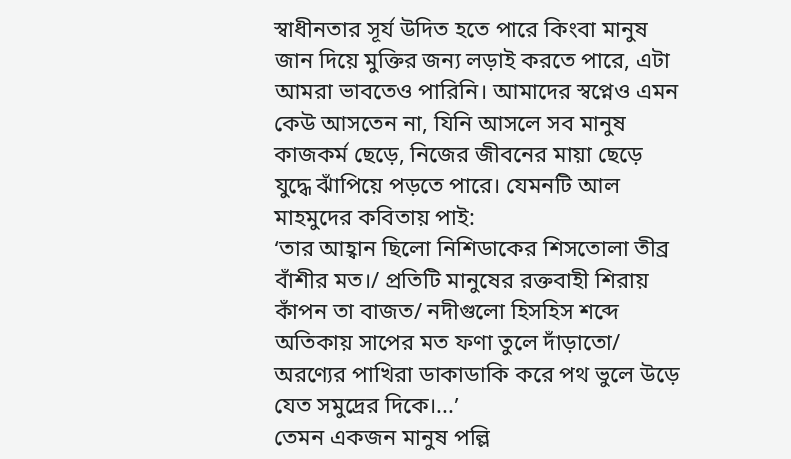স্বাধীনতার সূর্য উদিত হতে পারে কিংবা মানুষ জান দিয়ে মুক্তির জন্য লড়াই করতে পারে, এটা আমরা ভাবতেও পারিনি। আমাদের স্বপ্নেও এমন কেউ আসতেন না, যিনি আসলে সব মানুষ কাজকর্ম ছেড়ে, নিজের জীবনের মায়া ছেড়ে যুদ্ধে ঝাঁপিয়ে পড়তে পারে। যেমনটি আল মাহমুদের কবিতায় পাই:
‘তার আহ্বান ছিলো নিশিডাকের শিসতোলা তীব্র বাঁশীর মত।/ প্রতিটি মানুষের রক্তবাহী শিরায় কাঁপন তা বাজত/ নদীগুলো হিসহিস শব্দে অতিকায় সাপের মত ফণা তুলে দাঁড়াতো/ অরণ্যের পাখিরা ডাকাডাকি করে পথ ভুলে উড়ে যেত সমুদ্রের দিকে।...’
তেমন একজন মানুষ পল্লি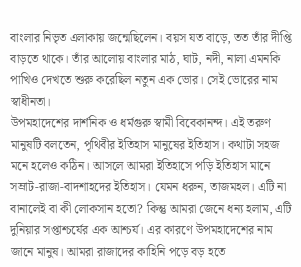বাংলার নিভৃত এলাকায় জন্মেছিলেন। বয়স যত বাড়ে, তত তাঁর দীপ্তি বাড়তে থাকে। তাঁর আলোয় বাংলার মাঠ, ঘাট, নদী, নালা এমনকি পাখিও দেখতে শুরু করেছিল নতুন এক ভোর। সেই ভোরের নাম স্বাধীনতা।
উপমহাদেশের দার্শনিক ও ধর্মগুরু স্বামী বিবেকানন্দ। এই তরুণ মানুষটি বলতেন, পৃথিবীর ইতিহাস মানুষের ইতিহাস। কথাটা সহজ মনে হলেও কঠিন। আসলে আমরা ইতিহাসে পড়ি ইতিহাস মানে সম্রাট-রাজা-বাদশাহদের ইতিহাস। যেমন ধরুন, তাজমহল। এটি না বানালেই বা কী লোকসান হতো? কিন্তু আমরা জেনে ধন্য হলাম, এটি দুনিয়ার সপ্তাশ্চর্যের এক আশ্চর্য। এর কারণে উপমহাদেশের নাম জানে মানুষ। আমরা রাজাদের কাহিনি পড়ে বড় হতে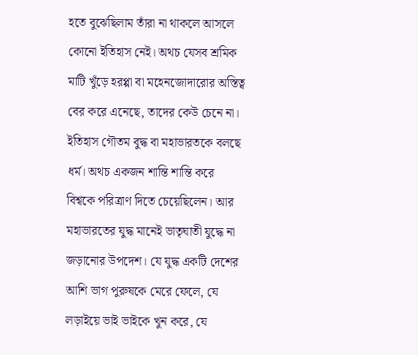হতে বুঝেছিলাম তাঁরা না থাকলে আসলে কোনো ইতিহাস নেই। অথচ যেসব শ্রমিক মাটি খুঁড়ে হরপ্পা বা মহেনজোদারোর অস্তিত্ব বের করে এনেছে, তাদের কেউ চেনে না। ইতিহাস গৌতম বুদ্ধ বা মহাভারতকে বলছে ধর্ম। অথচ একজন শান্তি শান্তি করে বিশ্বকে পরিত্রাণ দিতে চেয়েছিলেন। আর মহাভারতের যুদ্ধ মানেই ভাতৃঘাতী যুদ্ধে না জড়ানোর উপদেশ। যে যুদ্ধ একটি দেশের আশি ভাগ পুরুষকে মেরে ফেলে, যে লড়াইয়ে ভাই ভাইকে খুন করে, যে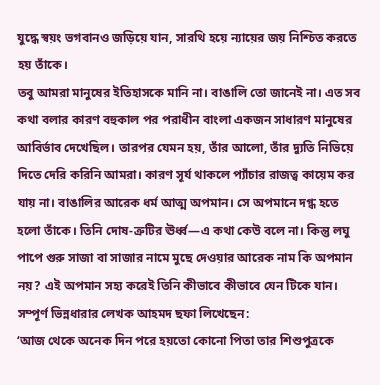যুদ্ধে স্বয়ং ভগবানও জড়িয়ে যান, সারথি হয়ে ন্যায়ের জয় নিশ্চিত করতে হয় তাঁকে।
তবু আমরা মানুষের ইতিহাসকে মানি না। বাঙালি তো জানেই না। এত সব কথা বলার কারণ বহুকাল পর পরাধীন বাংলা একজন সাধারণ মানুষের আবির্ভাব দেখেছিল। তারপর যেমন হয়, তাঁর আলো, তাঁর দ্যুতি নিভিয়ে দিতে দেরি করিনি আমরা। কারণ সূর্য থাকলে প্যাঁচার রাজত্ব কায়েম কর যায় না। বাঙালির আরেক ধর্ম আত্ম অপমান। সে অপমানে দগ্ধ হতে হলো তাঁকে। তিনি দোষ-ত্রুটির ঊর্ধ্ব—এ কথা কেউ বলে না। কিন্তু লঘু পাপে গুরু সাজা বা সাজার নামে মুছে দেওয়ার আরেক নাম কি অপমান নয়? এই অপমান সহ্য করেই তিনি কীভাবে কীভাবে যেন টিকে যান। সম্পূর্ণ ভিন্নধারার লেখক আহমদ ছফা লিখেছেন:
‘আজ থেকে অনেক দিন পরে হয়তো কোনো পিতা তার শিশুপুত্রকে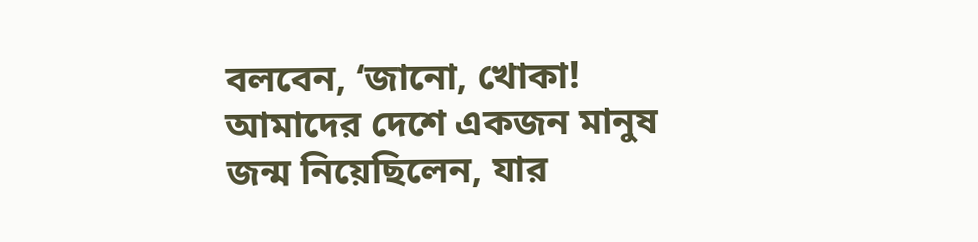বলবেন, ‘জানো, খোকা! আমাদের দেশে একজন মানুষ জন্ম নিয়েছিলেন, যার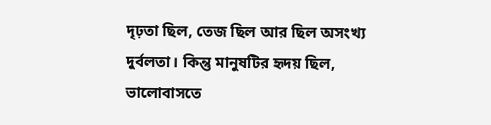দৃঢ়তা ছিল, তেজ ছিল আর ছিল অসংখ্য দুর্বলতা। কিন্তু মানুষটির হৃদয় ছিল, ভালোবাসতে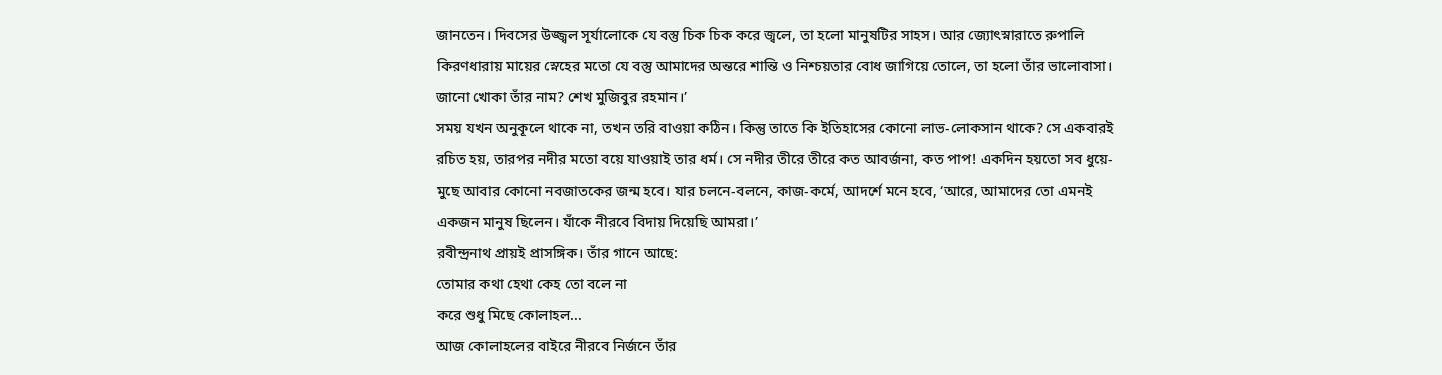জানতেন। দিবসের উজ্জ্বল সূর্যালোকে যে বস্তু চিক চিক করে জ্বলে, তা হলো মানুষটির সাহস। আর জ্যোৎস্নারাতে রুপালি কিরণধারায় মায়ের স্নেহের মতো যে বস্তু আমাদের অন্তরে শান্তি ও নিশ্চয়তার বোধ জাগিয়ে তোলে, তা হলো তাঁর ভালোবাসা। জানো খোকা তাঁর নাম? শেখ মুজিবুর রহমান।’
সময় যখন অনুকূলে থাকে না, তখন তরি বাওয়া কঠিন। কিন্তু তাতে কি ইতিহাসের কোনো লাভ-লোকসান থাকে? সে একবারই রচিত হয়, তারপর নদীর মতো বয়ে যাওয়াই তার ধর্ম। সে নদীর তীরে তীরে কত আবর্জনা, কত পাপ! একদিন হয়তো সব ধুয়ে-মুছে আবার কোনো নবজাতকের জন্ম হবে। যার চলনে-বলনে, কাজ-কর্মে, আদর্শে মনে হবে, ‘আরে, আমাদের তো এমনই একজন মানুষ ছিলেন। যাঁকে নীরবে বিদায় দিয়েছি আমরা।’
রবীন্দ্রনাথ প্রায়ই প্রাসঙ্গিক। তাঁর গানে আছে:
তোমার কথা হেথা কেহ তো বলে না
করে শুধু মিছে কোলাহল...
আজ কোলাহলের বাইরে নীরবে নির্জনে তাঁর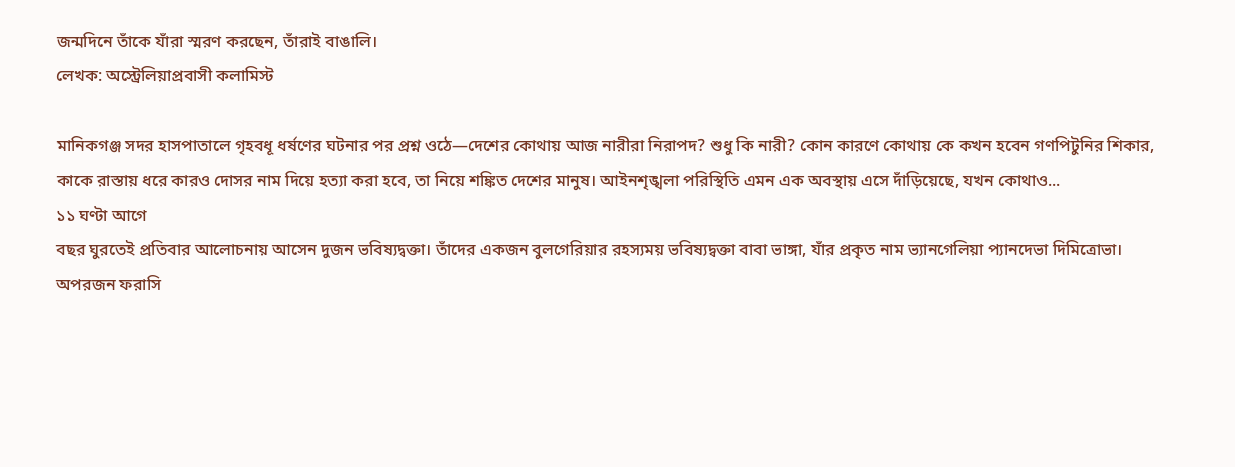জন্মদিনে তাঁকে যাঁরা স্মরণ করছেন, তাঁরাই বাঙালি।
লেখক: অস্ট্রেলিয়াপ্রবাসী কলামিস্ট

মানিকগঞ্জ সদর হাসপাতালে গৃহবধূ ধর্ষণের ঘটনার পর প্রশ্ন ওঠে—দেশের কোথায় আজ নারীরা নিরাপদ? শুধু কি নারী? কোন কারণে কোথায় কে কখন হবেন গণপিটুনির শিকার, কাকে রাস্তায় ধরে কারও দোসর নাম দিয়ে হত্যা করা হবে, তা নিয়ে শঙ্কিত দেশের মানুষ। আইনশৃঙ্খলা পরিস্থিতি এমন এক অবস্থায় এসে দাঁড়িয়েছে, যখন কোথাও...
১১ ঘণ্টা আগে
বছর ঘুরতেই প্রতিবার আলোচনায় আসেন দুজন ভবিষ্যদ্বক্তা। তাঁদের একজন বুলগেরিয়ার রহস্যময় ভবিষ্যদ্বক্তা বাবা ভাঙ্গা, যাঁর প্রকৃত নাম ভ্যানগেলিয়া প্যানদেভা দিমিত্রোভা। অপরজন ফরাসি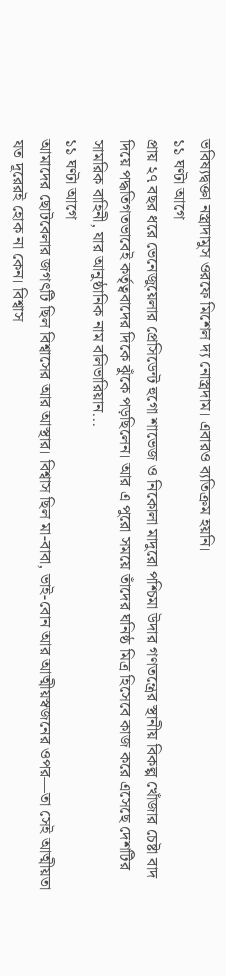ভবিষ্যদ্বক্তা নস্ত্রাদামুস ওরফে মিশেল দ্য নোস্ত্রদাম। এবারও ব্যতিক্রম হয়নি।
১১ ঘণ্টা আগে
প্রায় ২৭ বছর ধরে ভেনেজুয়েলার প্রেসিডেন্ট হুগো শাভেজ ও নিকোলা মাদুরো পশ্চিমা উদার গণতন্ত্রের স্থানীয় বিকল্প খোঁজার চেষ্টা বাদ দিয়ে পদ্ধতিগতভাবেই কর্তৃত্ববাদের দিকে ঝুঁকে পড়ছিলেন। আর এ পুরো সময়ে তাঁদের ঘনিষ্ঠ মিত্র হিসেবে কাজ করে এসেছে দেশটির সামরিক বাহিনী, যার আনুষ্ঠানিক নাম বলিভারিয়ান...
১১ ঘণ্টা আগে
আমাদের ছোটবেলার জগৎটি ছিল বিশ্বাসের আর আস্থার। বিশ্বাস ছিল মা-বাবা, ভাই-বোন আর আত্মীয়স্বজনের ওপর—তা সেই আত্মীয়তা যত দূরেরই হোক না কেন। বিশ্বাস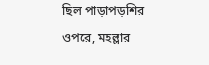ছিল পাড়াপড়শির ওপরে, মহল্লার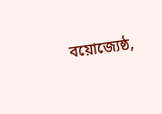বয়োজ্যেষ্ঠ,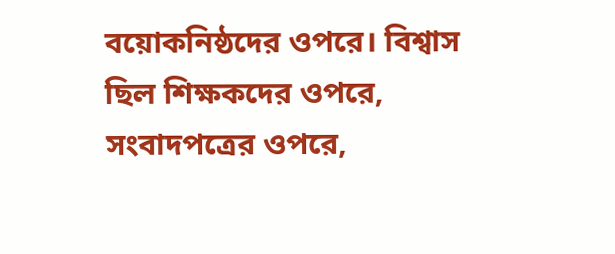বয়োকনিষ্ঠদের ওপরে। বিশ্বাস ছিল শিক্ষকদের ওপরে, সংবাদপত্রের ওপরে,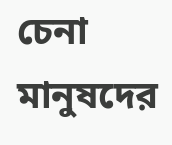চেনা মানুষদের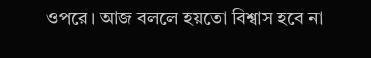ওপরে। আজ বললে হয়তো বিশ্বাস হবে না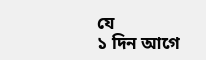যে
১ দিন আগে